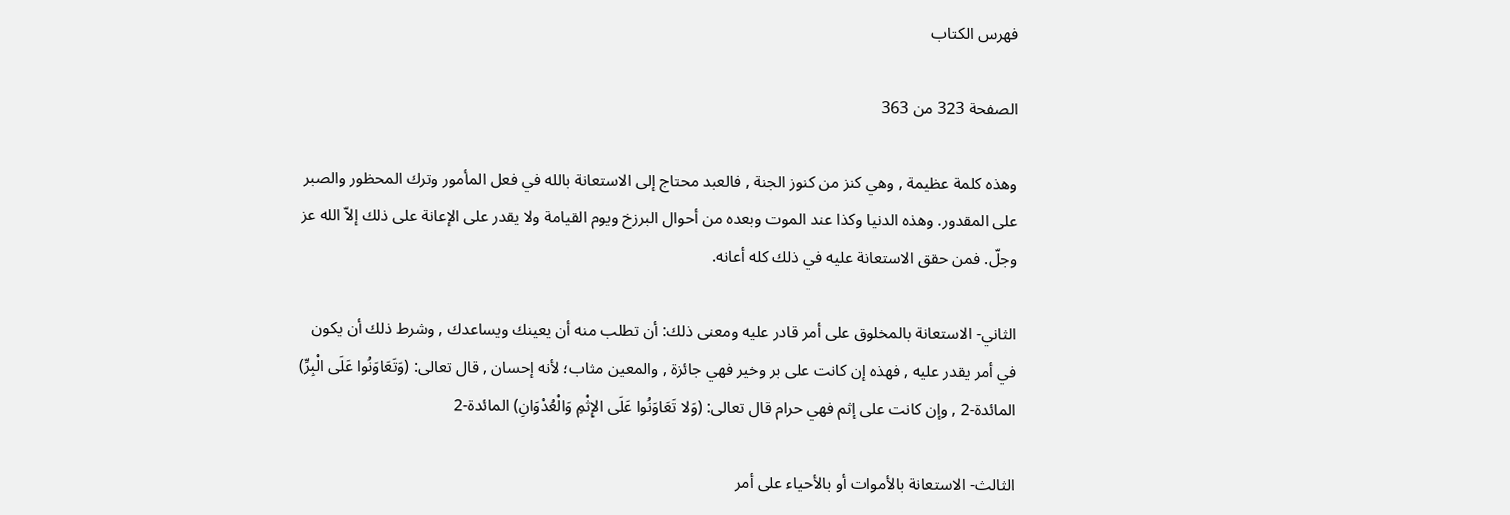فهرس الكتاب

الصفحة 323 من 363

وهذه كلمة عظيمة , وهي كنز من كنوز الجنة , فالعبد محتاج إلى الاستعانة بالله في فعل المأمور وترك المحظور والصبر على المقدور. وهذه الدنيا وكذا عند الموت وبعده من أحوال البرزخ ويوم القيامة ولا يقدر على الإعانة على ذلك إلاّ الله عز وجلّ. فمن حقق الاستعانة عليه في ذلك كله أعانه.

الثاني- الاستعانة بالمخلوق على أمر قادر عليه ومعنى ذلك: أن تطلب منه أن يعينك ويساعدك , وشرط ذلك أن يكون في أمر يقدر عليه , فهذه إن كانت على بر وخير فهي جائزة , والمعين مثاب؛ لأنه إحسان , قال تعالى: (وَتَعَاوَنُوا عَلَى الْبِرِّ) المائدة-2 , وإن كانت على إثم فهي حرام قال تعالى: (وَلا تَعَاوَنُوا عَلَى الإِثْمِ وَالْعُدْوَانِ) المائدة-2

الثالث- الاستعانة بالأموات أو بالأحياء على أمر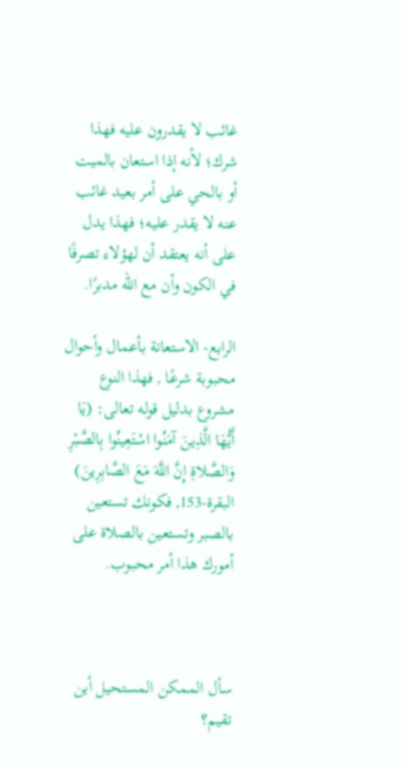غائب لا يقدرون عليه فهذا شرك؛ لأنه إذا استعان بالميت أو بالحي على أمر بعيد غائب عنه لا يقدر عليه؛ فهذا يدل على أنه يعتقد أن لهؤلاء تصرفًا في الكون وأن مع الله مدبرًا.

الرابع- الاستعانة بأعمال وأحوال محبوبة شرعًا , فهذا النوع مشروع بدليل قوله تعالى: (يَا أَيُّهَا الَّذِينَ آمَنُوا اسْتَعِينُوا بِالصَّبْرِ وَالصَّلاةِ إِنَّ اللَّهَ مَعَ الصَّابِرِينَ) البقرة-153, فكونك تستعين بالصبر وتستعين بالصلاة على أمورك هذا أمر محبوب.



سأل الممكن المستحيل أين تقيم؟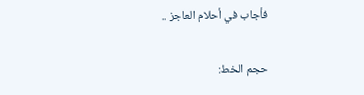فأجاب في أحلام العاجز ..

حجم الخط: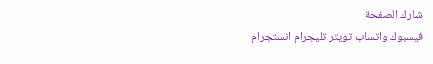شارك الصفحة
فيسبوك واتساب تويتر تليجرام انستجرام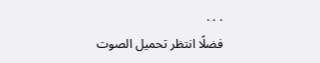. . .
فضلًا انتظر تحميل الصوت